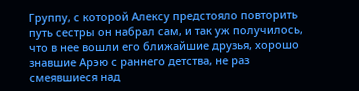Группу, с которой Алексу предстояло повторить путь сестры он набрал сам, и так уж получилось, что в нее вошли его ближайшие друзья, хорошо знавшие Арэю с раннего детства, не раз смеявшиеся над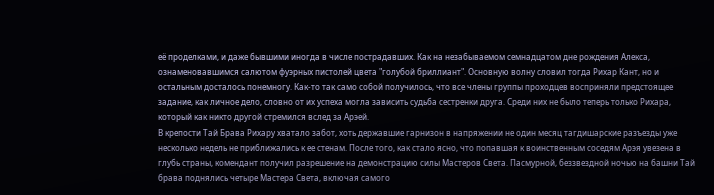её проделками, и даже бывшими иногда в числе пострадавших. Как на незабываемом семнадцатом дне рождения Алекса, ознаменовавшимся салютом фуэрных пистолей цвета "голубой бриллиант". Основную волну словил тогда Рихар Кант, но и остальным досталось понемногу. Как-то так само собой получилось, что все члены группы проходцев восприняли предстоящее задание, как личное дело, словно от их успеха могла зависить судьба сестренки друга. Среди них не было теперь только Рихара, который как никто другой стремился вслед за Арэей.
В крепости Тай Брава Рихару хватало забот, хоть державшие гарнизон в напряжении не один месяц тагдишарские разъезды уже несколько недель не приближались к ее стенам. После того, как стало ясно, что попавшая к воинственным соседям Арэя увезена в глубь страны, комендант получил разрешение на демонстрацию силы Мастеров Света. Пасмурной, беззвездной ночью на башни Тай брава поднялись четыре Мастера Света, включая самого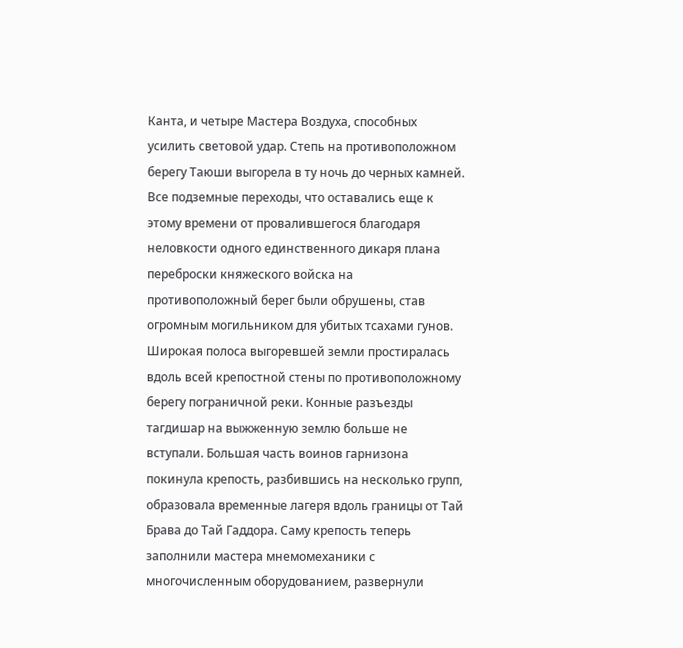Канта, и четыре Мастера Воздуха, способных усилить световой удар. Степь на противоположном берегу Таюши выгорела в ту ночь до черных камней. Все подземные переходы, что оставались еще к этому времени от провалившегося благодаря неловкости одного единственного дикаря плана переброски княжеского войска на противоположный берег были обрушены, став огромным могильником для убитых тсахами гунов. Широкая полоса выгоревшей земли простиралась вдоль всей крепостной стены по противоположному берегу пограничной реки. Конные разъезды тагдишар на выжженную землю больше не вступали. Большая часть воинов гарнизона покинула крепость, разбившись на несколько групп, образовала временные лагеря вдоль границы от Тай Брава до Тай Гаддора. Саму крепость теперь заполнили мастера мнемомеханики с многочисленным оборудованием, развернули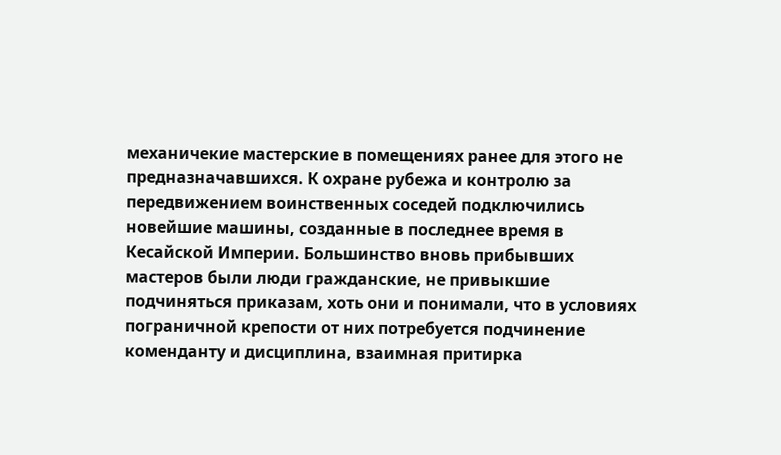механичекие мастерские в помещениях ранее для этого не предназначавшихся. К охране рубежа и контролю за передвижением воинственных соседей подключились новейшие машины, созданные в последнее время в Кесайской Империи. Большинство вновь прибывших мастеров были люди гражданские, не привыкшие подчиняться приказам, хоть они и понимали, что в условиях пограничной крепости от них потребуется подчинение коменданту и дисциплина, взаимная притирка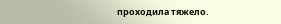проходила тяжело.